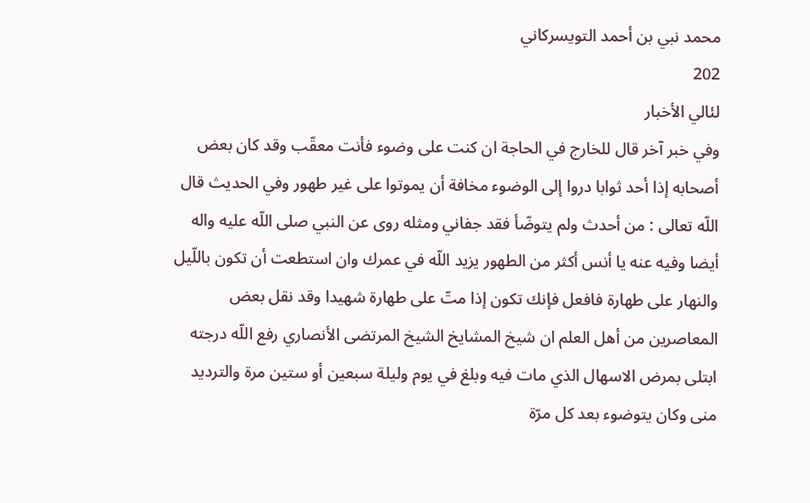محمد نبي بن أحمد التويسركاني
202
لئالي الأخبار
وفي خبر آخر قال للخارج في الحاجة ان كنت على وضوء فأنت معقّب وقد كان بعض أصحابه إذا أحد ثوابا دروا إلى الوضوء مخافة أن يموتوا على غير طهور وفي الحديث قال اللّه تعالى : من أحدث ولم يتوضّأ فقد جفاني ومثله روى عن النبي صلى اللّه عليه واله أيضا وفيه عنه يا أنس أكثر من الطهور يزيد اللّه في عمرك وان استطعت أن تكون باللّيل والنهار على طهارة فافعل فإنك تكون إذا متّ على طهارة شهيدا وقد نقل بعض المعاصرين من أهل العلم ان شيخ المشايخ الشيخ المرتضى الأنصاري رفع اللّه درجته ابتلى بمرض الاسهال الذي مات فيه وبلغ في يوم وليلة سبعين أو ستين مرة والترديد منى وكان يتوضوء بعد كل مرّة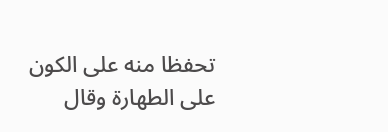تحفظا منه على الكون على الطهارة وقال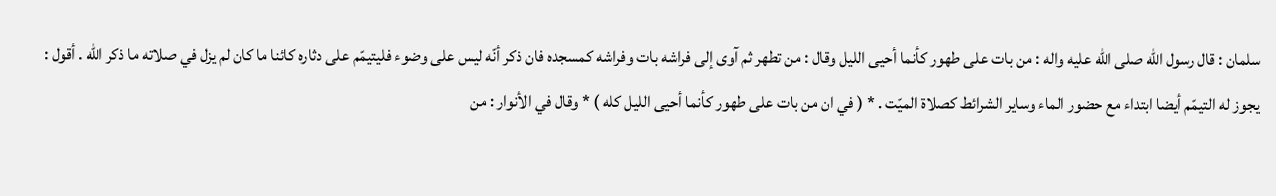سلمان : قال رسول اللّه صلى اللّه عليه واله : من بات على طهور كأنما أحيى الليل وقال : من تطهر ثم آوى إلى فراشه بات وفراشه كمسجده فان ذكر أنّه ليس على وضوء فليتيمّم على دثاره كائنا ما كان لم يزل في صلاته ما ذكر اللّه . أقول : يجوز له التيمّم أيضا ابتداء مع حضور الماء وساير الشرائط كصلاة الميّت . * ( في ان من بات على طهور كأنما أحيى الليل كله ) * وقال في الأنوار : من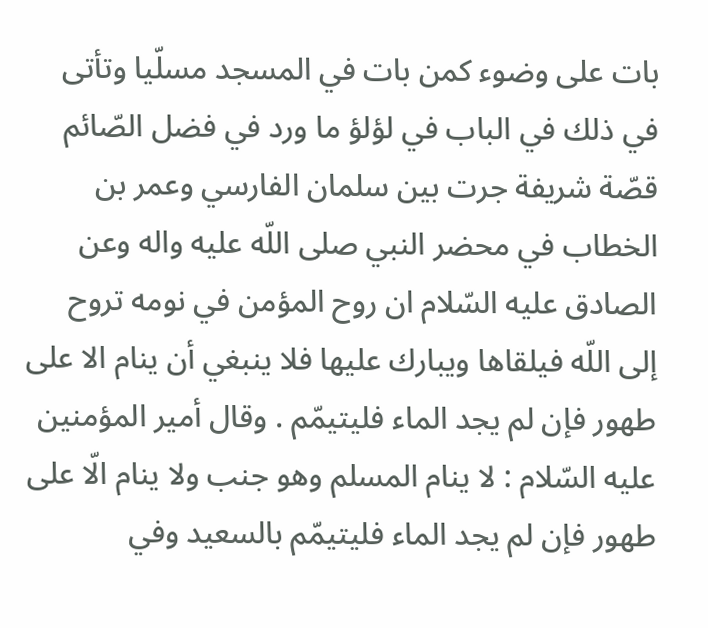بات على وضوء كمن بات في المسجد مسلّيا وتأتى في ذلك في الباب في لؤلؤ ما ورد في فضل الصّائم قصّة شريفة جرت بين سلمان الفارسي وعمر بن الخطاب في محضر النبي صلى اللّه عليه واله وعن الصادق عليه السّلام ان روح المؤمن في نومه تروح إلى اللّه فيلقاها ويبارك عليها فلا ينبغي أن ينام الا على طهور فإن لم يجد الماء فليتيمّم . وقال أمير المؤمنين عليه السّلام : لا ينام المسلم وهو جنب ولا ينام الّا على طهور فإن لم يجد الماء فليتيمّم بالسعيد وفي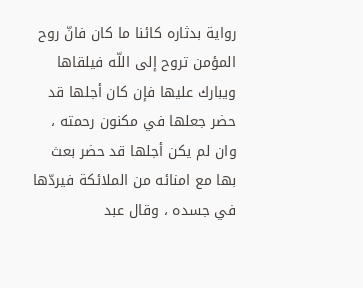رواية بدثاره كائنا ما كان فانّ روح المؤمن تروح إلى اللّه فيلقاها ويبارك عليها فإن كان أجلها قد حضر جعلها في مكنون رحمته ، وان لم يكن أجلها قد حضر بعث بها مع امنائه من الملائكة فيردّها في جسده ، وقال عبد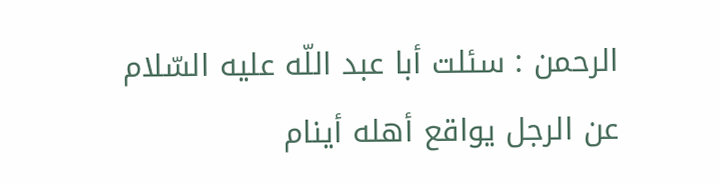الرحمن : سئلت أبا عبد اللّه عليه السّلام عن الرجل يواقع أهله أينام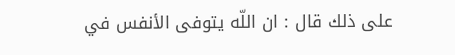على ذلك قال : ان اللّه يتوفى الأنفس في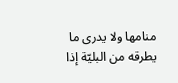منامها ولا يدرى ما يطرقه من البليّة إذا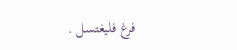فرغ فليغتسل .